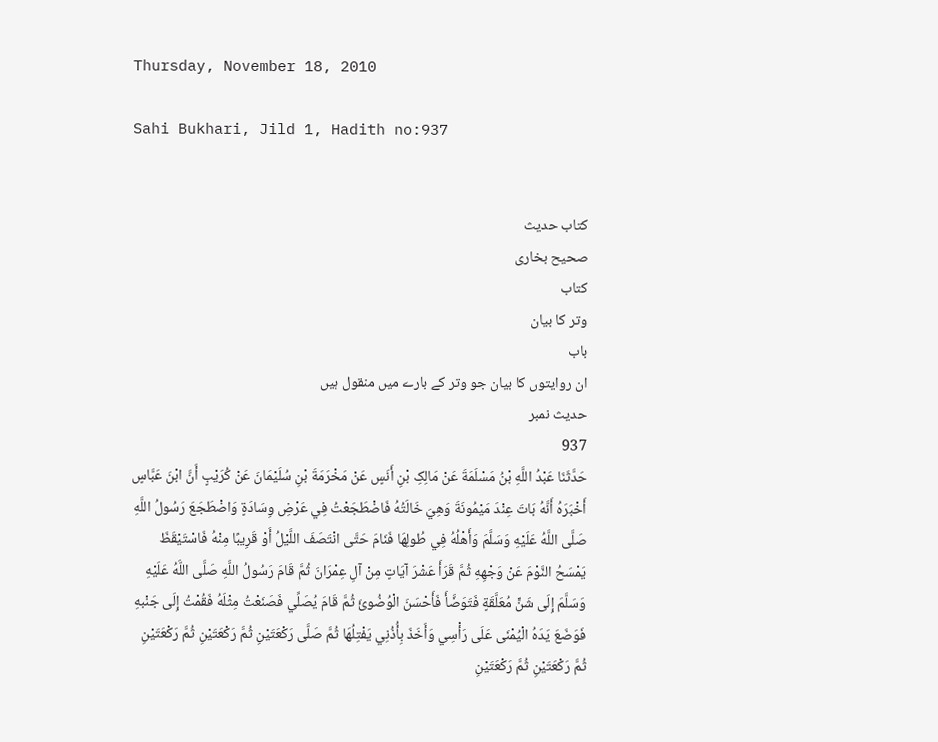Thursday, November 18, 2010

Sahi Bukhari, Jild 1, Hadith no:937


کتاب حدیث
صحیح بخاری
کتاب
وتر کا بیان
باب
ان روایتوں کا بیان جو وتر کے بارے میں منقول ہیں
حدیث نمبر
937
حَدَّثَنَا عَبْدُ اللَّهِ بْنُ مَسْلَمَةَ عَنْ مَالِکِ بْنِ أَنَسٍ عَنْ مَخْرَمَةَ بْنِ سُلَيْمَانَ عَنْ کُرَيْبٍ أَنَّ ابْنَ عَبَّاسٍ أَخْبَرَهُ أَنَّهُ بَاتَ عِنْدَ مَيْمُونَةَ وَهِيَ خَالَتُهُ فَاضْطَجَعْتُ فِي عَرْضِ وِسَادَةٍ وَاضْطَجَعَ رَسُولُ اللَّهِ صَلَّی اللَّهُ عَلَيْهِ وَسَلَّمَ وَأَهْلُهُ فِي طُولِهَا فَنَامَ حَتَّی انْتَصَفَ اللَّيْلُ أَوْ قَرِيبًا مِنْهُ فَاسْتَيْقَظَ يَمْسَحُ النَّوْمَ عَنْ وَجْهِهِ ثُمَّ قَرَأَ عَشْرَ آيَاتٍ مِنْ آلِ عِمْرَانَ ثُمَّ قَامَ رَسُولُ اللَّهِ صَلَّی اللَّهُ عَلَيْهِ وَسَلَّمَ إِلَی شَنٍّ مُعَلَّقَةٍ فَتَوَضَّأَ فَأَحْسَنَ الْوُضُوئَ ثُمَّ قَامَ يُصَلِّي فَصَنَعْتُ مِثْلَهُ فَقُمْتُ إِلَی جَنْبهِ فَوَضَعَ يَدَهُ الْيُمْنَی عَلَی رَأْسِي وَأَخَذَ بِأُذُنِي يَفْتِلُهَا ثُمَّ صَلَّی رَکْعَتَيْنِ ثُمَّ رَکْعَتَيْنِ ثُمَّ رَکْعَتَيْنِ ثُمَّ رَکْعَتَيْنِ ثُمَّ رَکْعَتَيْنِ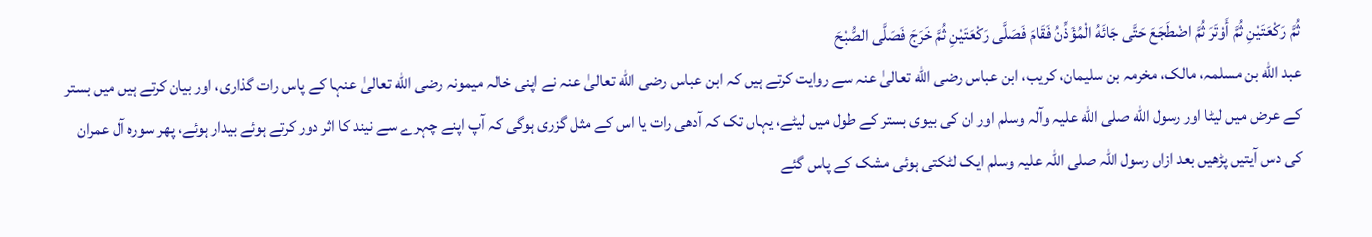ثُمَّ رَکْعَتَيْنِ ثُمَّ أَوْتَرَ ثُمَّ اضْطَجَعَ حَتَّی جَائَهُ الْمُؤَذِّنُ فَقَامَ فَصَلَّی رَکْعَتَيْنِ ثُمَّ خَرَجَ فَصَلَّی الصُّبْحَ
عبد الله بن مسلمہ، مالک، مخرمہ بن سلیمان، کریب، ابن عباس رضی الله تعالیٰ عنہ سے روایت کرتے ہیں کہ ابن عباس رضی الله تعالیٰ عنہ نے اپنی خالہ میمونہ رضی الله تعالیٰ عنہا کے پاس رات گذاری، اور بیان کرتے ہیں میں بستر کے عرض میں لیٹا اور رسول الله صلی الله علیہ وآلہ وسلم اور ان کی بیوی بستر کے طول میں لیٹے، یہاں تک کہ آدھی رات یا اس کے مثل گزری ہوگی کہ آپ اپنے چہرے سے نیند کا اثر دور کرتے ہوئے بیدار ہوئے، پھر سورہ آل عمران کی دس آیتیں پڑھیں بعد ازاں رسول اللہ صلی اللہ علیہ وسلم ایک لٹکتی ہوئی مشک کے پاس گئے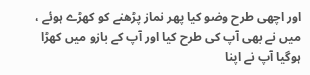اور اچھی طرح وضو کیا پھر نماز پڑھنے کو کھڑے ہوئے ، میں نے بھی آپ کی طرح کیا اور آپ کے بازو میں کھڑا ہوگیا آپ نے اپنا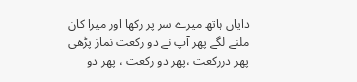دایاں ہاتھ میرے سر پر رکھا اور میرا کان ملنے لگے پھر آپ نے دو رکعت نماز پڑھی پھر دررکعت ،پھر دو رکعت ، پھر دو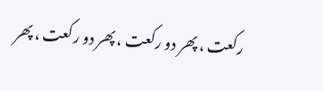رکعت ، پھر دو رکعت ، پھر دو رکعت ، پھر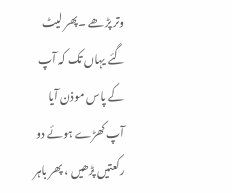وتر پڑھے ۔پھر لیٹ گئے یہاں تک کہ آپ کے پاس موذن آیا آپ کھڑے ہوئے دو رکعتیں پڑھیں ، پھر باہر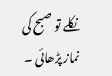نکلے تو صبح کی نماز پڑھائی ۔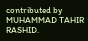contributed by MUHAMMAD TAHIR RASHID.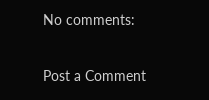No comments:

Post a Comment